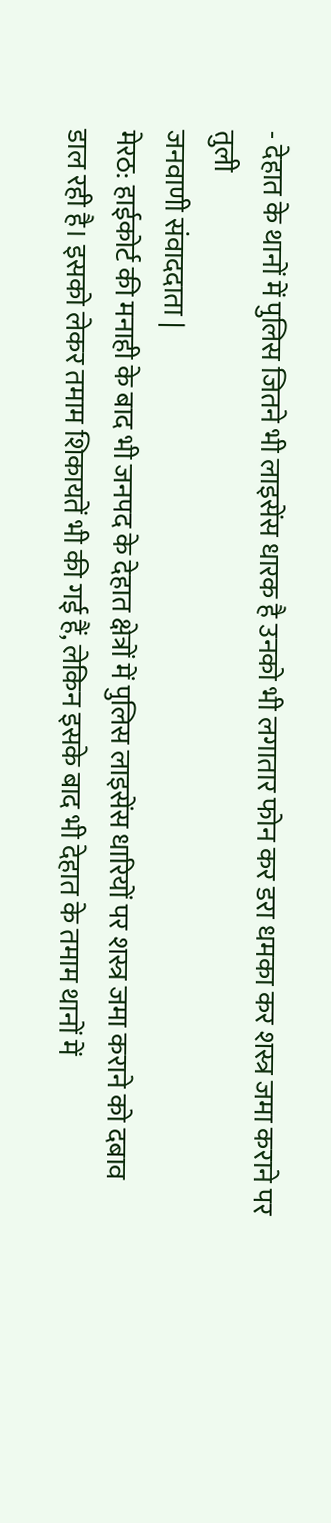- देहात के थानों में पुलिस जितने भी लाइसेंस धारक है उनको भी लगातार फोन कर डरा धमका कर शस्त्र जमा कराने पर तुली
जनवाणी संवाददाता |
मेरठ: हाईकोर्ट की मनाही के बाद भी जनपद के देहात क्षेत्रों में पुलिस लाइसेंस धारियों पर शस्त्र जमा कराने को दबाव डाल रही है। इसको लेकर तमाम शिकायतें भी की गई हैं, लेकिन इसके बाद भी देहात के तमाम थानों में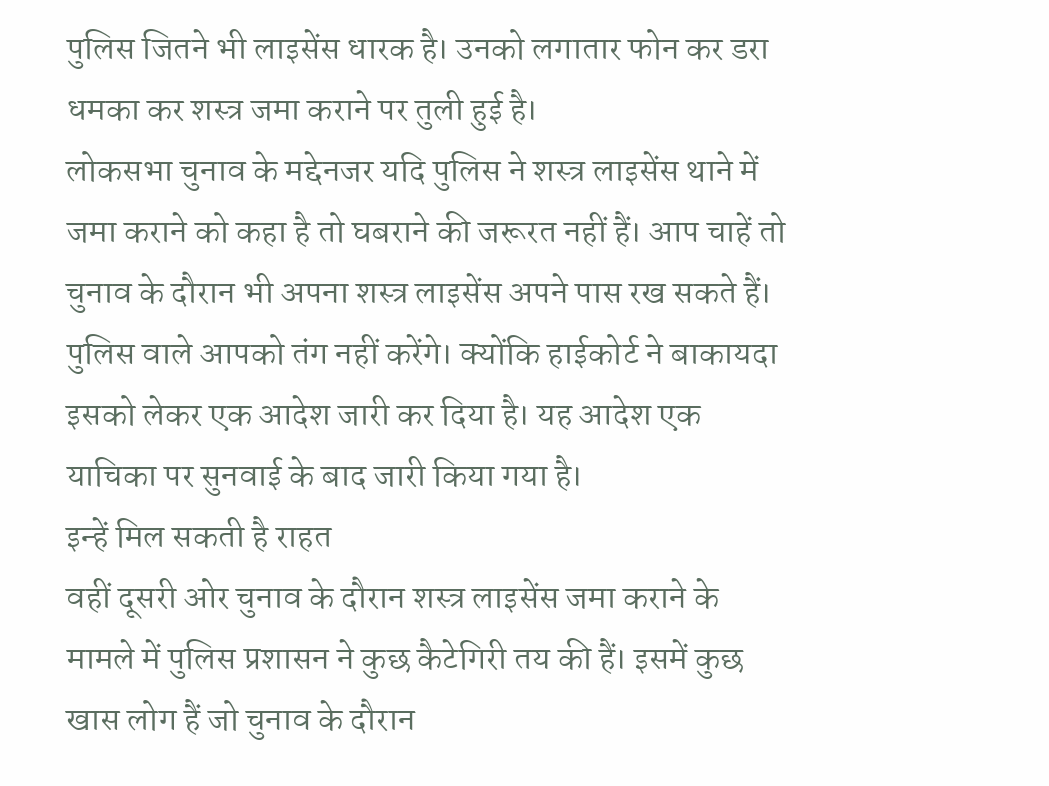पुलिस जितने भी लाइसेंस धारक है। उनको लगातार फोन कर डरा धमका कर शस्त्र जमा कराने पर तुली हुई है।
लोकसभा चुनाव के मद्देनजर यदि पुलिस ने शस्त्र लाइसेंस थाने में जमा कराने को कहा है तो घबराने की जरूरत नहीं हैं। आप चाहें तो चुनाव के दौरान भी अपना शस्त्र लाइसेंस अपने पास रख सकते हैं। पुलिस वाले आपको तंग नहीं करेंगे। क्योंकि हाईकोर्ट ने बाकायदा इसको लेकर एक आदेश जारी कर दिया है। यह आदेश एक याचिका पर सुनवाई के बाद जारी किया गया है।
इन्हें मिल सकती है राहत
वहीं दूसरी ओर चुनाव के दौरान शस्त्र लाइसेंस जमा कराने के मामले में पुलिस प्रशासन ने कुछ कैटेगिरी तय की हैं। इसमें कुछ खास लोग हैं जो चुनाव के दौरान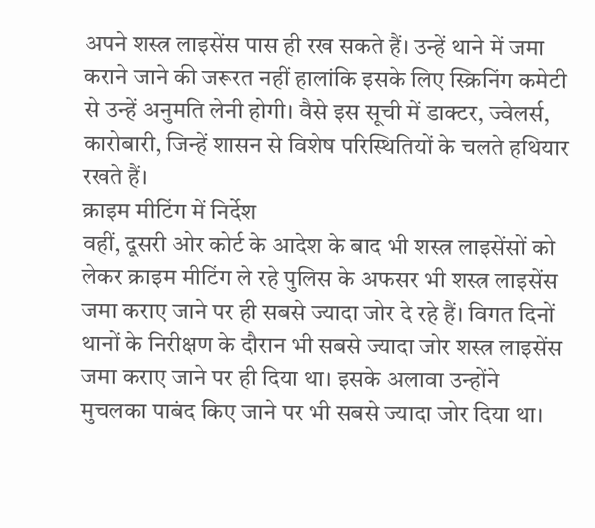अपने शस्त्र लाइसेंस पास ही रख सकते हैं। उन्हें थाने में जमा कराने जाने की जरूरत नहीं हालांकि इसके लिए स्क्रिनिंग कमेटी से उन्हें अनुमति लेनी होगी। वैसे इस सूची में डाक्टर, ज्वेलर्स, कारोबारी, जिन्हें शासन से विशेष परिस्थितियों के चलते हथियार रखते हैं।
क्राइम मीटिंग में निर्देश
वहीं, दूसरी ओर कोर्ट के आदेश के बाद भी शस्त्र लाइसेंसों को लेकर क्राइम मीटिंग ले रहे पुलिस के अफसर भी शस्त्र लाइसेंस जमा कराए जाने पर ही सबसे ज्यादा जोर दे रहे हैं। विगत दिनों थानों के निरीक्षण के दौरान भी सबसे ज्यादा जोर शस्त्र लाइसेंस जमा कराए जाने पर ही दिया था। इसके अलावा उन्होंने मुचलका पाबंद किए जाने पर भी सबसे ज्यादा जोर दिया था।